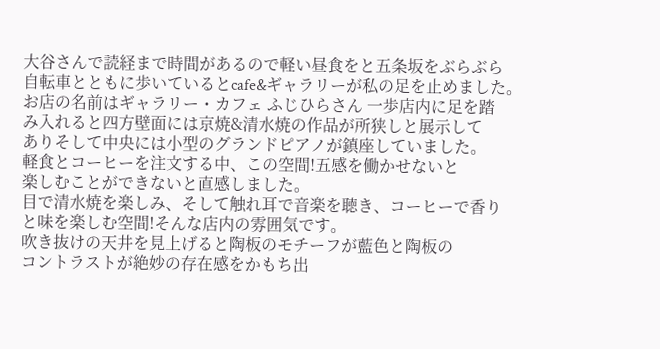大谷さんで読経まで時間があるので軽い昼食をと五条坂をぶらぶら
自転車とともに歩いているとcafe&ギャラリーが私の足を止めました。
お店の名前はギャラリー・カフェ ふじひらさん 一歩店内に足を踏
み入れると四方壁面には京焼&清水焼の作品が所狭しと展示して
ありそして中央には小型のグランドピアノが鎮座していました。
軽食とコーヒーを注文する中、この空間!五感を働かせないと
楽しむことができないと直感しました。
目で清水焼を楽しみ、そして触れ耳で音楽を聴き、コーヒーで香り
と味を楽しむ空間!そんな店内の雰囲気です。
吹き抜けの天井を見上げると陶板のモチーフが藍色と陶板の
コントラストが絶妙の存在感をかもち出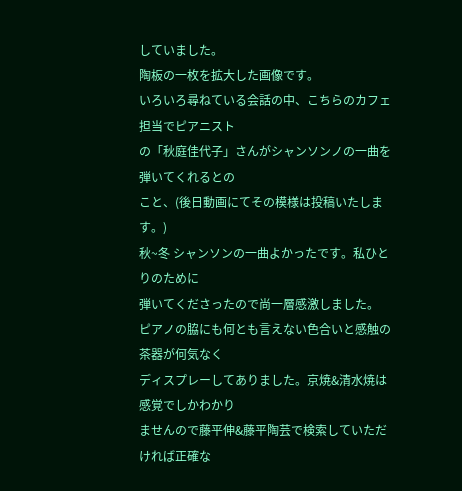していました。
陶板の一枚を拡大した画像です。
いろいろ尋ねている会話の中、こちらのカフェ担当でピアニスト
の「秋庭佳代子」さんがシャンソンノの一曲を弾いてくれるとの
こと、(後日動画にてその模様は投稿いたします。)
秋~冬 シャンソンの一曲よかったです。私ひとりのために
弾いてくださったので尚一層感激しました。
ピアノの脇にも何とも言えない色合いと感触の茶器が何気なく
ディスプレーしてありました。京焼&清水焼は感覚でしかわかり
ませんので藤平伸&藤平陶芸で検索していただければ正確な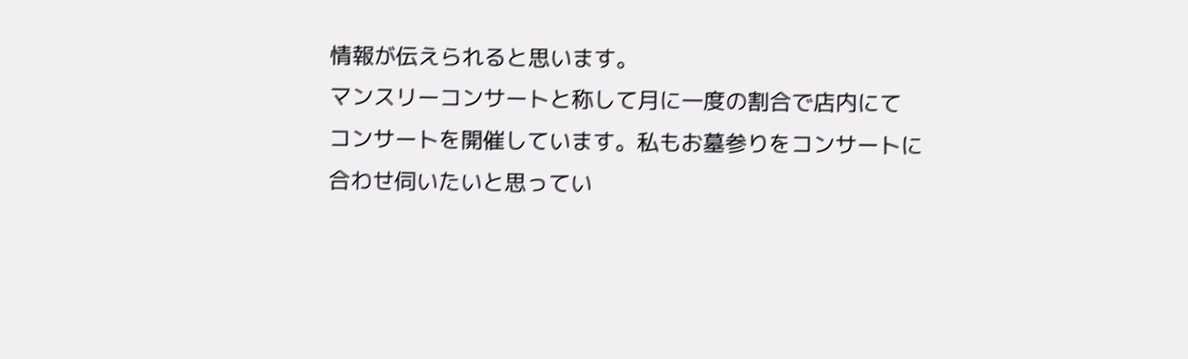情報が伝えられると思います。
マンスリーコンサートと称して月に一度の割合で店内にて
コンサートを開催しています。私もお墓参りをコンサートに
合わせ伺いたいと思ってい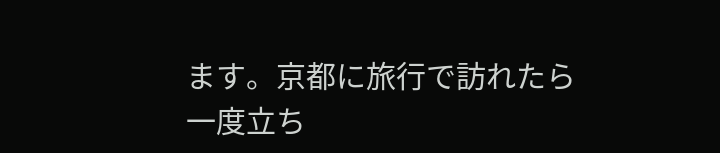ます。京都に旅行で訪れたら
一度立ち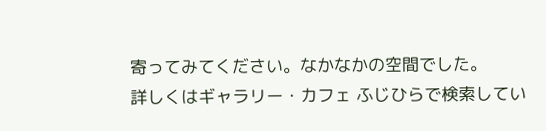寄ってみてください。なかなかの空間でした。
詳しくはギャラリー・カフェ ふじひらで検索してい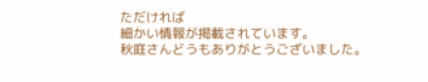ただければ
細かい情報が掲載されています。
秋庭さんどうもありがとうございました。